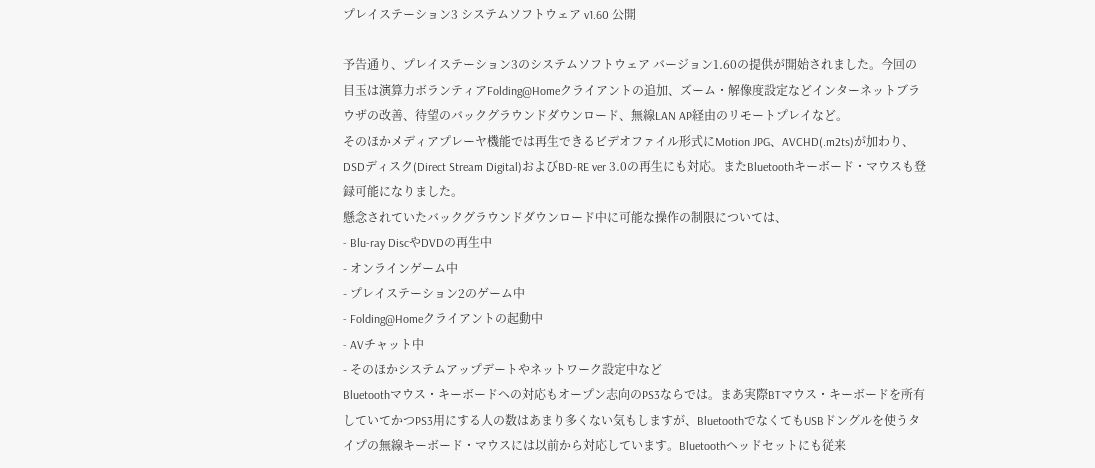プレイステーション3 システムソフトウェア v1.60 公開

予告通り、プレイステーション3のシステムソフトウェア バージョン1.60の提供が開始されました。今回の目玉は演算力ボランティアFolding@Homeクライアントの追加、ズーム・解像度設定などインターネットブラウザの改善、待望のバックグラウンドダウンロード、無線LAN AP経由のリモートプレイなど。
そのほかメディアプレーヤ機能では再生できるビデオファイル形式にMotion JPG、AVCHD(.m2ts)が加わり、DSDディスク(Direct Stream Digital)およびBD-RE ver 3.0の再生にも対応。またBluetoothキーボード・マウスも登録可能になりました。
懸念されていたバックグラウンドダウンロード中に可能な操作の制限については、
- Blu-ray DiscやDVDの再生中
- オンラインゲーム中
- プレイステーション2のゲーム中
- Folding@Homeクライアントの起動中
- AVチャット中
- そのほかシステムアップデートやネットワーク設定中など
Bluetoothマウス・キーボードへの対応もオープン志向のPS3ならでは。まあ実際BTマウス・キーボードを所有していてかつPS3用にする人の数はあまり多くない気もしますが、BluetoothでなくてもUSBドングルを使うタイプの無線キーボード・マウスには以前から対応しています。Bluetoothヘッドセットにも従来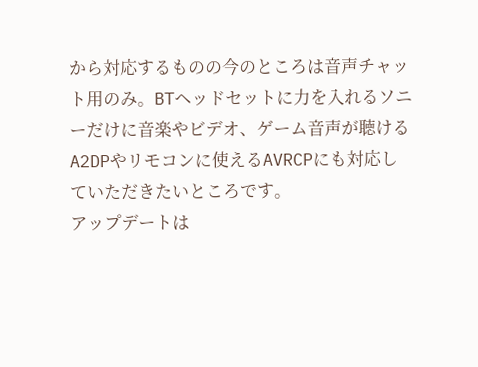から対応するものの今のところは音声チャット用のみ。BTヘッドセットに力を入れるソニーだけに音楽やビデオ、ゲーム音声が聴けるA2DPやリモコンに使えるAVRCPにも対応していただきたいところです。
アップデートは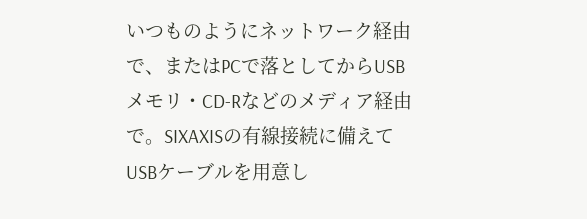いつものようにネットワーク経由で、またはPCで落としてからUSBメモリ・CD-Rなどのメディア経由で。SIXAXISの有線接続に備えてUSBケーブルを用意し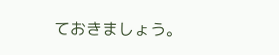ておきましょう。